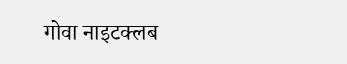गोवा नाइटक्लब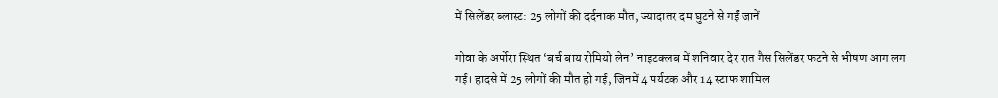में सिलेंडर ब्लास्ट: 25 लोगों की दर्दनाक मौत, ज्यादातर दम घुटने से गईं जानें

गोवा के अर्पोरा स्थित ‘बर्च बाय रोमियो लेन’ नाइटक्लब में शनिवार देर रात गैस सिलेंडर फटने से भीषण आग लग गई। हादसे में 25 लोगों की मौत हो गई, जिनमें 4 पर्यटक और 14 स्टाफ शामिल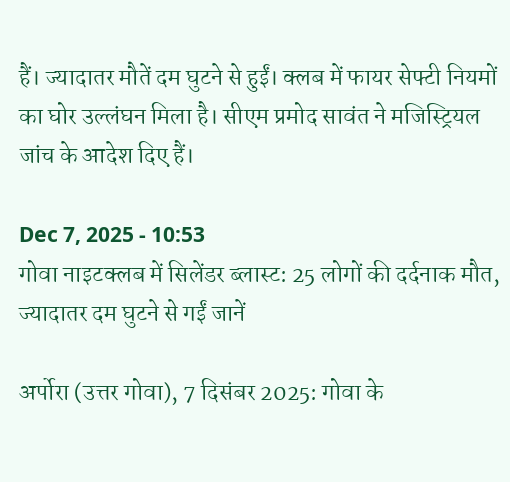हैं। ज्यादातर मौतें दम घुटने से हुईं। क्लब में फायर सेफ्टी नियमों का घोर उल्लंघन मिला है। सीएम प्रमोद सावंत ने मजिस्ट्रियल जांच के आदेश दिए हैं।

Dec 7, 2025 - 10:53
गोवा नाइटक्लब में सिलेंडर ब्लास्ट: 25 लोगों की दर्दनाक मौत, ज्यादातर दम घुटने से गईं जानें

अर्पोरा (उत्तर गोवा), 7 दिसंबर 2025: गोवा के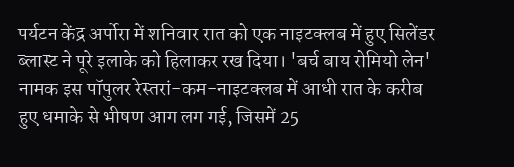पर्यटन केंद्र अर्पोरा में शनिवार रात को एक नाइटक्लब में हुए सिलेंडर ब्लास्ट ने पूरे इलाके को हिलाकर रख दिया। 'बर्च बाय रोमियो लेन' नामक इस पॉपुलर रेस्तरां-कम-नाइटक्लब में आधी रात के करीब हुए धमाके से भीषण आग लग गई, जिसमें 25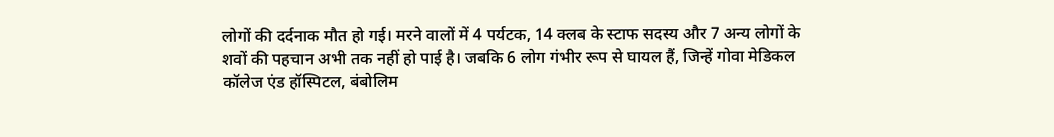लोगों की दर्दनाक मौत हो गई। मरने वालों में 4 पर्यटक, 14 क्लब के स्टाफ सदस्य और 7 अन्य लोगों के शवों की पहचान अभी तक नहीं हो पाई है। जबकि 6 लोग गंभीर रूप से घायल हैं, जिन्हें गोवा मेडिकल कॉलेज एंड हॉस्पिटल, बंबोलिम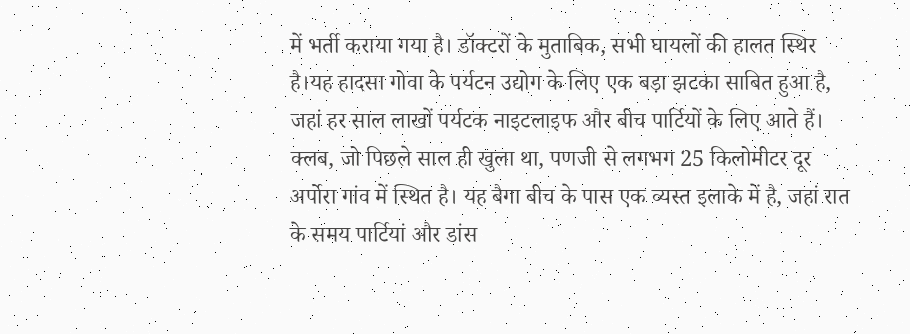में भर्ती कराया गया है। डॉक्टरों के मुताबिक, सभी घायलों की हालत स्थिर है।यह हादसा गोवा के पर्यटन उद्योग के लिए एक बड़ा झटका साबित हुआ है, जहां हर साल लाखों पर्यटक नाइटलाइफ और बीच पार्टियों के लिए आते हैं। क्लब, जो पिछले साल ही खुला था, पणजी से लगभग 25 किलोमीटर दूर अर्पोरा गांव में स्थित है। यह बैगा बीच के पास एक व्यस्त इलाके में है, जहां रात के समय पार्टियां और डांस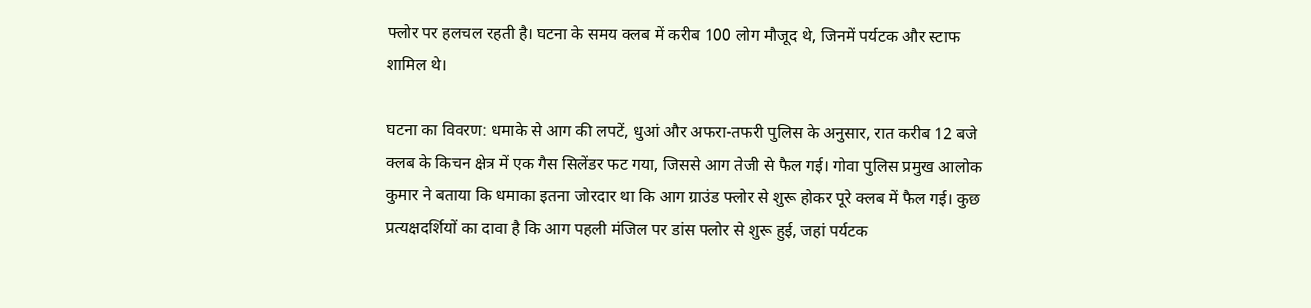फ्लोर पर हलचल रहती है। घटना के समय क्लब में करीब 100 लोग मौजूद थे, जिनमें पर्यटक और स्टाफ शामिल थे।

घटना का विवरण: धमाके से आग की लपटें, धुआं और अफरा-तफरी पुलिस के अनुसार, रात करीब 12 बजे क्लब के किचन क्षेत्र में एक गैस सिलेंडर फट गया, जिससे आग तेजी से फैल गई। गोवा पुलिस प्रमुख आलोक कुमार ने बताया कि धमाका इतना जोरदार था कि आग ग्राउंड फ्लोर से शुरू होकर पूरे क्लब में फैल गई। कुछ प्रत्यक्षदर्शियों का दावा है कि आग पहली मंजिल पर डांस फ्लोर से शुरू हुई, जहां पर्यटक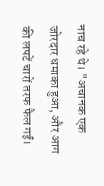नाच रहे थे। "अचानक एक जोरदार धमाका हुआ, और आग की लपटें चारों तरफ फैल गईं।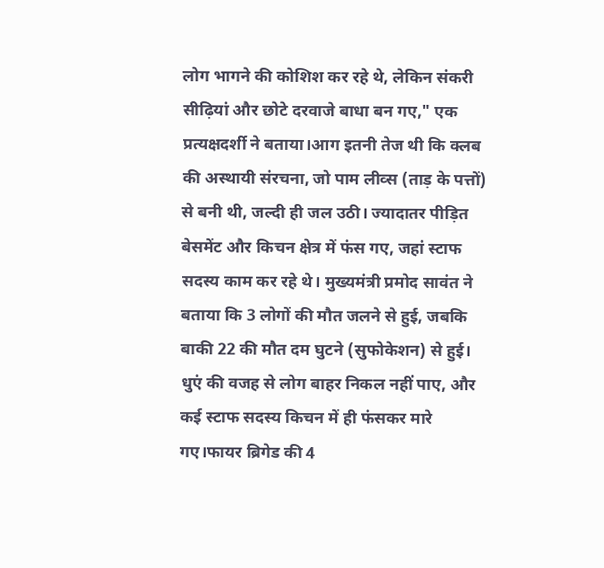लोग भागने की कोशिश कर रहे थे, लेकिन संकरी सीढ़ियां और छोटे दरवाजे बाधा बन गए," एक प्रत्यक्षदर्शी ने बताया।आग इतनी तेज थी कि क्लब की अस्थायी संरचना, जो पाम लीव्स (ताड़ के पत्तों) से बनी थी, जल्दी ही जल उठी। ज्यादातर पीड़ित बेसमेंट और किचन क्षेत्र में फंस गए, जहां स्टाफ सदस्य काम कर रहे थे। मुख्यमंत्री प्रमोद सावंत ने बताया कि 3 लोगों की मौत जलने से हुई, जबकि बाकी 22 की मौत दम घुटने (सुफोकेशन) से हुई। धुएं की वजह से लोग बाहर निकल नहीं पाए, और कई स्टाफ सदस्य किचन में ही फंसकर मारे गए।फायर ब्रिगेड की 4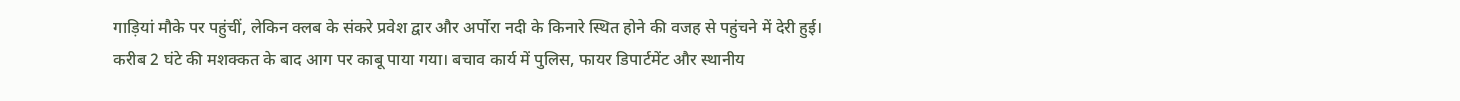गाड़ियां मौके पर पहुंचीं, लेकिन क्लब के संकरे प्रवेश द्वार और अर्पोरा नदी के किनारे स्थित होने की वजह से पहुंचने में देरी हुई। करीब 2 घंटे की मशक्कत के बाद आग पर काबू पाया गया। बचाव कार्य में पुलिस, फायर डिपार्टमेंट और स्थानीय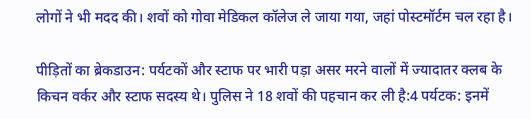लोगों ने भी मदद की। शवों को गोवा मेडिकल कॉलेज ले जाया गया, जहां पोस्टमॉर्टम चल रहा है।

पीड़ितों का ब्रेकडाउन: पर्यटकों और स्टाफ पर भारी पड़ा असर मरने वालों में ज्यादातर क्लब के किचन वर्कर और स्टाफ सदस्य थे। पुलिस ने 18 शवों की पहचान कर ली है:4 पर्यटक: इनमें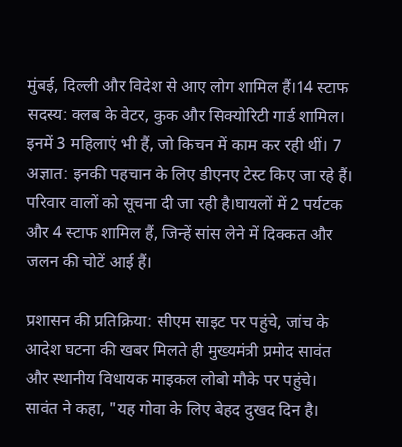मुंबई, दिल्ली और विदेश से आए लोग शामिल हैं।14 स्टाफ सदस्य: क्लब के वेटर, कुक और सिक्योरिटी गार्ड शामिल। इनमें 3 महिलाएं भी हैं, जो किचन में काम कर रही थीं। 7 अज्ञात: इनकी पहचान के लिए डीएनए टेस्ट किए जा रहे हैं। परिवार वालों को सूचना दी जा रही है।घायलों में 2 पर्यटक और 4 स्टाफ शामिल हैं, जिन्हें सांस लेने में दिक्कत और जलन की चोटें आई हैं।

प्रशासन की प्रतिक्रिया: सीएम साइट पर पहुंचे, जांच के आदेश घटना की खबर मिलते ही मुख्यमंत्री प्रमोद सावंत और स्थानीय विधायक माइकल लोबो मौके पर पहुंचे। सावंत ने कहा, "यह गोवा के लिए बेहद दुखद दिन है।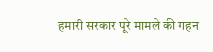हमारी सरकार पूरे मामले की गहन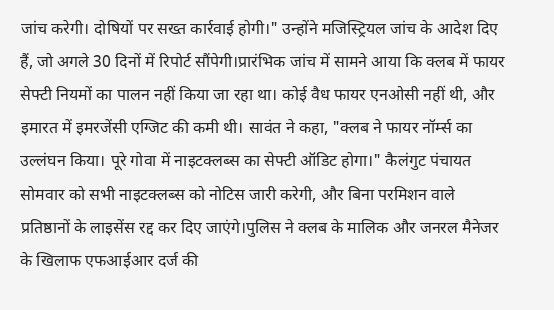जांच करेगी। दोषियों पर सख्त कार्रवाई होगी।" उन्होंने मजिस्ट्रियल जांच के आदेश दिए हैं, जो अगले 30 दिनों में रिपोर्ट सौंपेगी।प्रारंभिक जांच में सामने आया कि क्लब में फायर सेफ्टी नियमों का पालन नहीं किया जा रहा था। कोई वैध फायर एनओसी नहीं थी, और इमारत में इमरजेंसी एग्जिट की कमी थी। सावंत ने कहा, "क्लब ने फायर नॉर्म्स का उल्लंघन किया। पूरे गोवा में नाइटक्लब्स का सेफ्टी ऑडिट होगा।" कैलंगुट पंचायत सोमवार को सभी नाइटक्लब्स को नोटिस जारी करेगी, और बिना परमिशन वाले प्रतिष्ठानों के लाइसेंस रद्द कर दिए जाएंगे।पुलिस ने क्लब के मालिक और जनरल मैनेजर के खिलाफ एफआईआर दर्ज की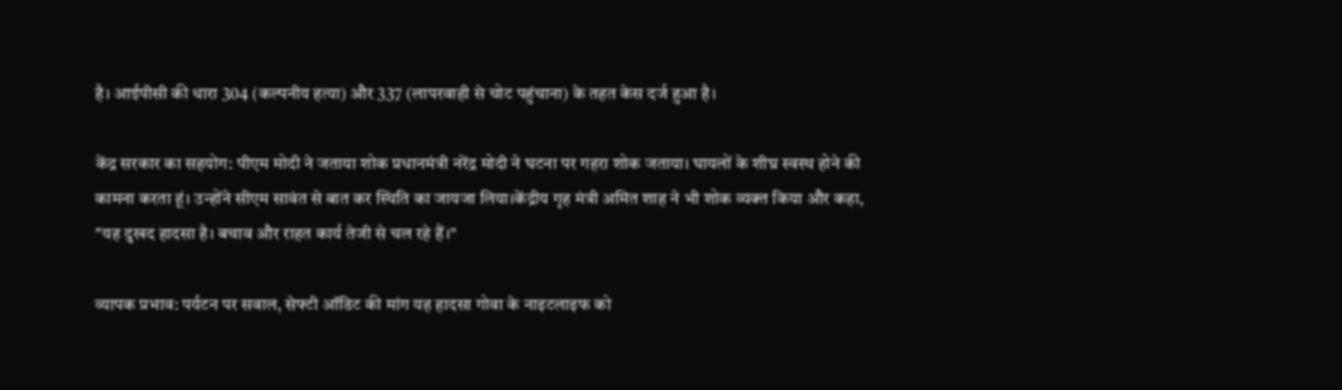है। आईपीसी की धारा 304 (कल्पनीय हत्या) और 337 (लापरवाही से चोट पहुंचाना) के तहत केस दर्ज हुआ है।

केंद्र सरकार का सहयोग: पीएम मोदी ने जताया शोक प्रधानमंत्री नरेंद्र मोदी ने घटना पर गहरा शोक जताया। घायलों के शीघ्र स्वस्थ होने की कामना करता हूं। उन्होंने सीएम सावंत से बात कर स्थिति का जायजा लिया।केंद्रीय गृह मंत्री अमित शाह ने भी शोक व्यक्त किया और कहा, "यह दुखद हादसा है। बचाव और राहत कार्य तेजी से चल रहे हैं।"

व्यापक प्रभाव: पर्यटन पर सवाल, सेफ्टी ऑडिट की मांग यह हादसा गोवा के नाइटलाइफ को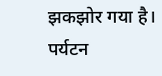झकझोर गया है। पर्यटन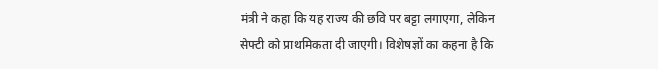मंत्री ने कहा कि यह राज्य की छवि पर बट्टा लगाएगा, लेकिन सेफ्टी को प्राथमिकता दी जाएगी। विशेषज्ञों का कहना है कि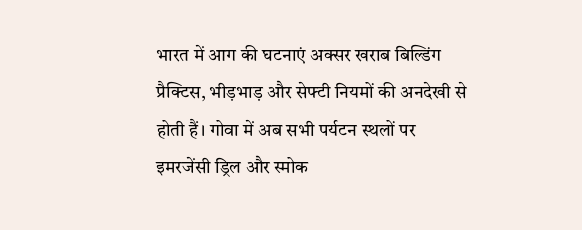भारत में आग की घटनाएं अक्सर खराब बिल्डिंग प्रैक्टिस, भीड़भाड़ और सेफ्टी नियमों की अनदेखी से होती हैं। गोवा में अब सभी पर्यटन स्थलों पर इमरजेंसी ड्रिल और स्मोक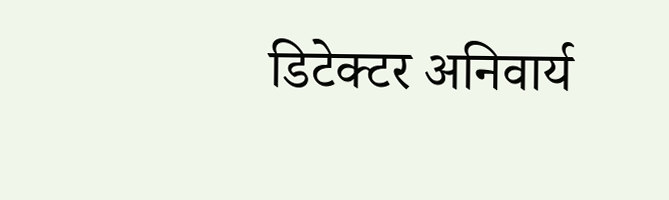डिटेक्टर अनिवार्य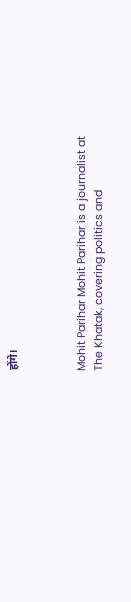होंगे।



Mohit Parihar Mohit Parihar is a journalist at The Khatak, covering politics and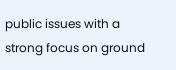public issues with a strong focus on ground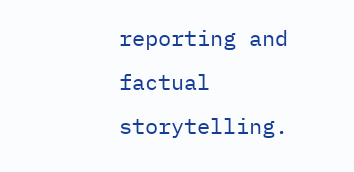reporting and factual storytelling.